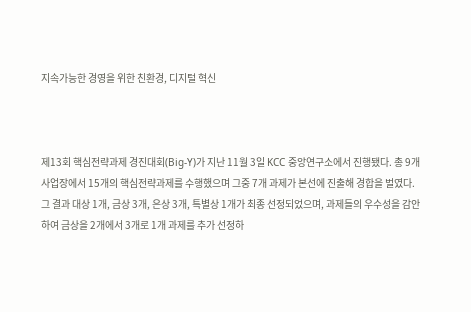지속가능한 경영을 위한 친환경, 디지털 혁신



제13회 핵심전략과제 경진대회(Big-Y)가 지난 11월 3일 KCC 중앙연구소에서 진행됐다. 총 9개 사업장에서 15개의 핵심전략과제를 수행했으며 그중 7개 과제가 본선에 진출해 경합을 벌였다. 그 결과 대상 1개, 금상 3개, 은상 3개, 특별상 1개가 최종 선정되었으며, 과제들의 우수성을 감안하여 금상을 2개에서 3개로 1개 과제를 추가 선정하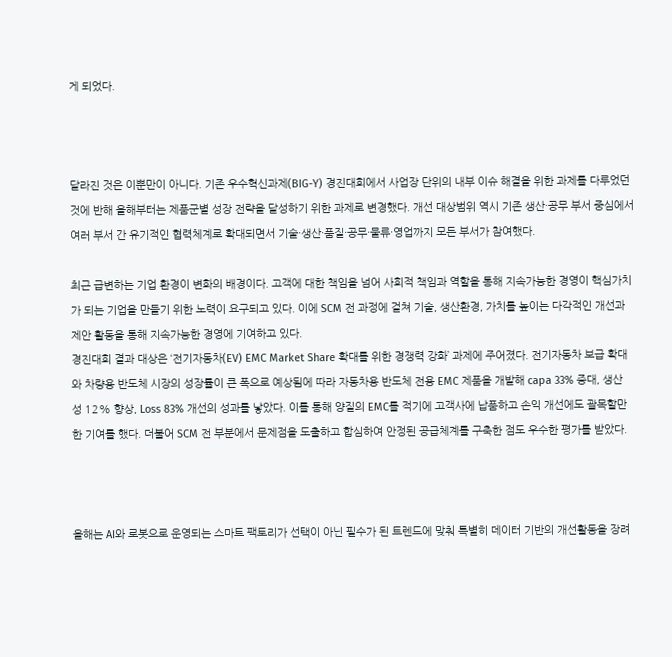게 되었다.



달라진 것은 이뿐만이 아니다. 기존 우수혁신과제(BIG-Y) 경진대회에서 사업장 단위의 내부 이슈 해결을 위한 과제를 다루었던 것에 반해 올해부터는 제품군별 성장 전략을 달성하기 위한 과제로 변경했다. 개선 대상범위 역시 기존 생산·공무 부서 중심에서 여러 부서 간 유기적인 협력체계로 확대되면서 기술·생산·품질·공무·물류·영업까지 모든 부서가 참여했다.

최근 급변하는 기업 환경이 변화의 배경이다. 고객에 대한 책임을 넘어 사회적 책임과 역할을 통해 지속가능한 경영이 핵심가치가 되는 기업을 만들기 위한 노력이 요구되고 있다. 이에 SCM 전 과정에 걸쳐 기술, 생산환경, 가치를 높이는 다각적인 개선과 제안 활동을 통해 지속가능한 경영에 기여하고 있다.
경진대회 결과 대상은 ‘전기자동차(EV) EMC Market Share 확대를 위한 경쟁력 강화’ 과제에 주어졌다. 전기자동차 보급 확대와 차량용 반도체 시장의 성장률이 큰 폭으로 예상됨에 따라 자동차용 반도체 전용 EMC 제품을 개발해 capa 33% 증대, 생산성 12% 향상, Loss 83% 개선의 성과를 낳았다. 이를 통해 양질의 EMC를 적기에 고객사에 납품하고 손익 개선에도 괄목할만한 기여를 했다. 더불어 SCM 전 부분에서 문제점을 도출하고 합심하여 안정된 공급체계를 구축한 점도 우수한 평가를 받았다.



올해는 AI와 로봇으로 운영되는 스마트 팩토리가 선택이 아닌 필수가 된 트렌드에 맞춰 특별히 데이터 기반의 개선활동을 장려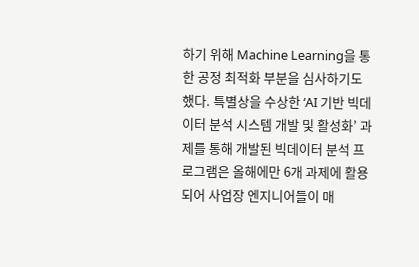하기 위해 Machine Learning을 통한 공정 최적화 부분을 심사하기도 했다. 특별상을 수상한 ‘AI 기반 빅데이터 분석 시스템 개발 및 활성화’ 과제를 통해 개발된 빅데이터 분석 프로그램은 올해에만 6개 과제에 활용되어 사업장 엔지니어들이 매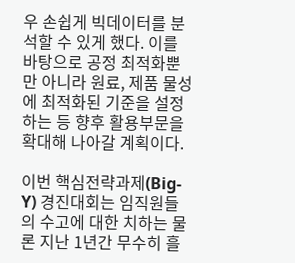우 손쉽게 빅데이터를 분석할 수 있게 했다. 이를 바탕으로 공정 최적화뿐만 아니라 원료, 제품 물성에 최적화된 기준을 설정하는 등 향후 활용부문을 확대해 나아갈 계획이다.

이번 핵심전략과제(Big-Y) 경진대회는 임직원들의 수고에 대한 치하는 물론 지난 1년간 무수히 흘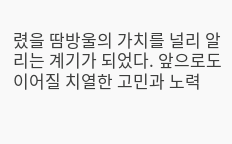렸을 땀방울의 가치를 널리 알리는 계기가 되었다. 앞으로도 이어질 치열한 고민과 노력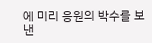에 미리 응원의 박수를 보낸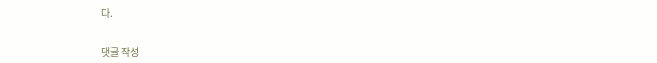다.


댓글 작성